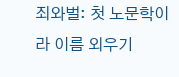죄와벌: 첫 노문학이라 이름 외우기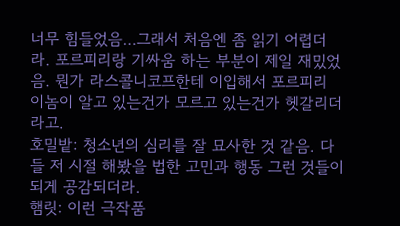너무 힘들었음…그래서 처음엔 좀 읽기 어렵더라. 포르피리랑 기싸움 하는 부분이 제일 재밌었음. 뭔가 라스콜니코프한테 이입해서 포르피리 이놈이 알고 있는건가 모르고 있는건가 헷갈리더라고.
호밀밭: 청소년의 심리를 잘 묘사한 것 같음. 다들 저 시절 해봤을 법한 고민과 행동 그런 것들이 되게 공감되더라.
햄릿: 이런 극작품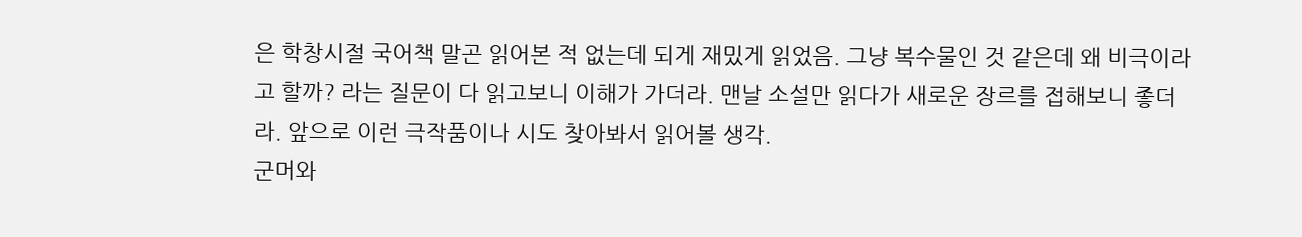은 학창시절 국어책 말곤 읽어본 적 없는데 되게 재밌게 읽었음. 그냥 복수물인 것 같은데 왜 비극이라고 할까? 라는 질문이 다 읽고보니 이해가 가더라. 맨날 소설만 읽다가 새로운 장르를 접해보니 좋더라. 앞으로 이런 극작품이나 시도 찾아봐서 읽어볼 생각.
군머와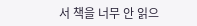서 책을 너무 안 읽으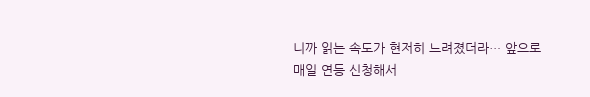니까 읽는 속도가 현저히 느려졌더라… 앞으로 매일 연등 신청해서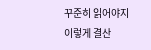꾸준히 읽어야지
이렇게 결산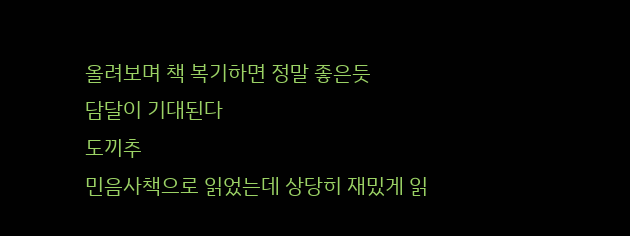올려보며 책 복기하면 정말 좋은듯
담달이 기대된다
도끼추
민음사책으로 읽었는데 상당히 재밌게 읽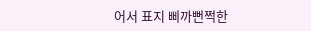어서 표지 삐까뻔쩍한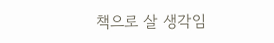책으로 살 생각임